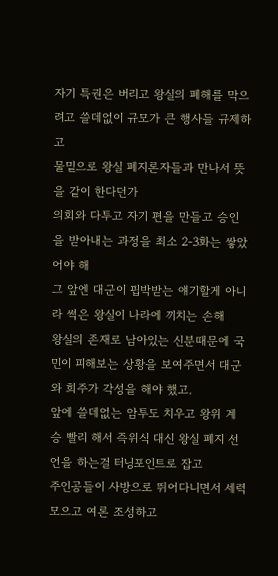자기 특권은 버리고 왕실의 폐해를 막으려고 쓸데없이 규모가 큰 행사들 규제하고
물밑으로 왕실 폐지론자들과 만나서 뜻을 같이 한다던가
의회와 다투고 자기 편을 만들고 승인을 받아내는 과정을 최소 2-3화는 쌓았어야 해
그 앞엔 대군이 핍박받는 얘기할게 아니라 썩은 왕실이 나라에 끼치는 손해
왕실의 존재로 남아있는 신분때문에 국민이 피해보는 상황을 보여주면서 대군와 희주가 각성을 해야 했고.
앞에 쓸데없는 암투도 치우고 왕위 계승 빨리 해서 즉위식 대신 왕실 폐지 선언을 하는걸 터닝포인트로 잡고
주인공들이 사방으로 뛰어다니면서 세력 모으고 여론 조성하고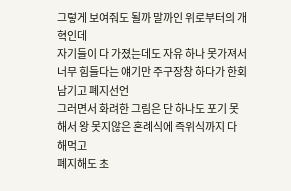그렇게 보여줘도 될까 말까인 위로부터의 개혁인데
자기들이 다 가졌는데도 자유 하나 못가져서 너무 힘들다는 얘기만 주구장창 하다가 한회남기고 폐지선언
그러면서 화려한 그림은 단 하나도 포기 못해서 왕 못지않은 혼례식에 즉위식까지 다 해먹고
폐지해도 초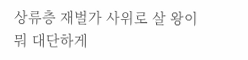상류층 재벌가 사위로 살 왕이 뭐 대단하게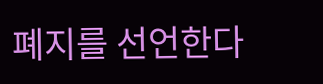폐지를 선언한다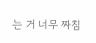는 거 너무 짜침